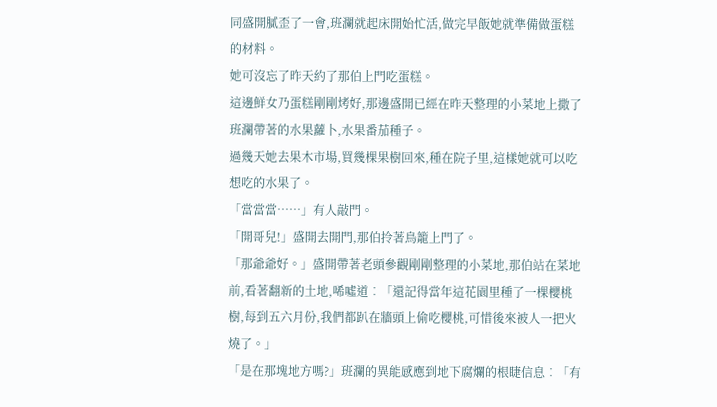同盛開膩歪了一會,班瀾就起床開始忙活,做完早飯她就準備做蛋糕的材料。
她可沒忘了昨天約了那伯上門吃蛋糕。
這邊鮮女乃蛋糕剛剛烤好,那邊盛開已經在昨天整理的小菜地上撒了班瀾帶著的水果蘿卜,水果番茄種子。
過幾天她去果木市場,買幾棵果樹回來,種在院子里,這樣她就可以吃想吃的水果了。
「當當當……」有人敲門。
「開哥兒!」盛開去開門,那伯拎著鳥籠上門了。
「那爺爺好。」盛開帶著老頭參觀剛剛整理的小菜地,那伯站在菜地前,看著翻新的土地,唏噓道︰「還記得當年這花園里種了一棵櫻桃樹,每到五六月份,我們都趴在牆頭上偷吃櫻桃,可惜後來被人一把火燒了。」
「是在那塊地方嗎?」班瀾的異能感應到地下腐爛的根睫信息︰「有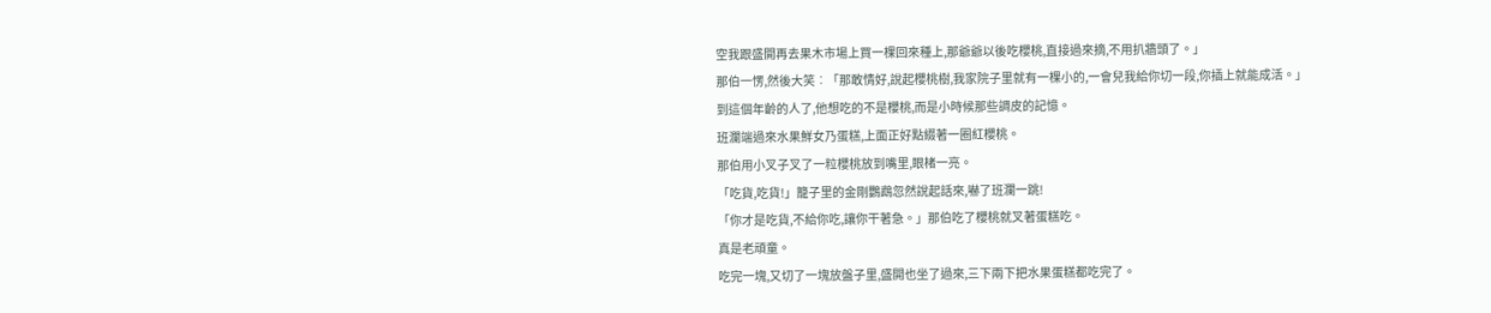空我跟盛開再去果木市場上買一棵回來種上,那爺爺以後吃櫻桃,直接過來摘,不用扒牆頭了。」
那伯一愣,然後大笑︰「那敢情好,說起櫻桃樹,我家院子里就有一棵小的,一會兒我給你切一段,你插上就能成活。」
到這個年齡的人了,他想吃的不是櫻桃,而是小時候那些調皮的記憶。
班瀾端過來水果鮮女乃蛋糕,上面正好點綴著一圈紅櫻桃。
那伯用小叉子叉了一粒櫻桃放到嘴里,眼楮一亮。
「吃貨,吃貨!」籠子里的金剛鸚鵡忽然說起話來,嚇了班瀾一跳!
「你才是吃貨,不給你吃,讓你干著急。」那伯吃了櫻桃就叉著蛋糕吃。
真是老頑童。
吃完一塊,又切了一塊放盤子里,盛開也坐了過來,三下兩下把水果蛋糕都吃完了。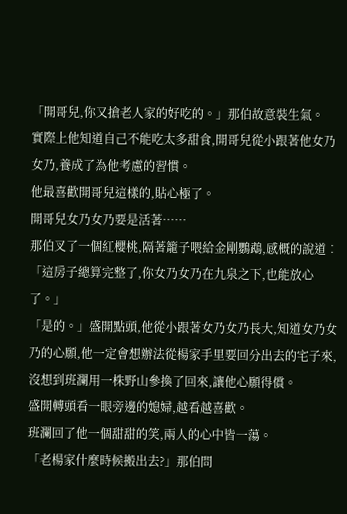「開哥兒,你又搶老人家的好吃的。」那伯故意裝生氣。
實際上他知道自己不能吃太多甜食,開哥兒從小跟著他女乃女乃,養成了為他考慮的習慣。
他最喜歡開哥兒這樣的,貼心極了。
開哥兒女乃女乃要是活著……
那伯叉了一個紅櫻桃,隔著籠子喂給金剛鸚鵡,感概的說道︰「這房子總算完整了,你女乃女乃在九泉之下,也能放心了。」
「是的。」盛開點頭,他從小跟著女乃女乃長大,知道女乃女乃的心願,他一定會想辦法從楊家手里要回分出去的宅子來,沒想到班瀾用一株野山參換了回來,讓他心願得償。
盛開轉頭看一眼旁邊的媳婦,越看越喜歡。
班瀾回了他一個甜甜的笑,兩人的心中皆一蕩。
「老楊家什麼時候搬出去?」那伯問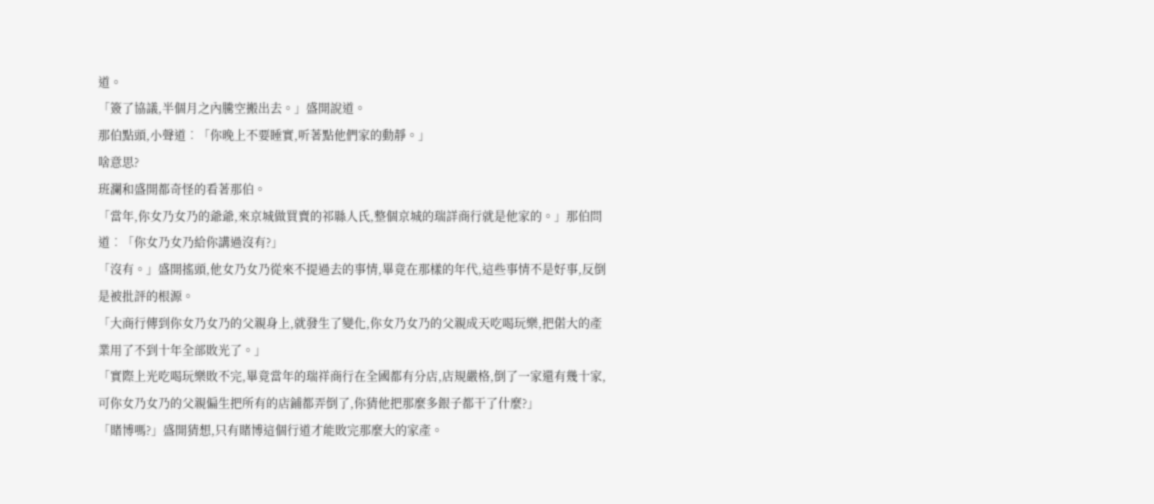道。
「簽了協議,半個月之內騰空搬出去。」盛開說道。
那伯點頭,小聲道︰「你晚上不要睡實,听著點他們家的動靜。」
啥意思?
班瀾和盛開都奇怪的看著那伯。
「當年,你女乃女乃的爺爺,來京城做買賣的祁縣人氏,整個京城的瑞詳商行就是他家的。」那伯問道︰「你女乃女乃給你講過沒有?」
「沒有。」盛開搖頭,他女乃女乃從來不提過去的事情,畢竟在那樣的年代,這些事情不是好事,反倒是被批評的根源。
「大商行傳到你女乃女乃的父親身上,就發生了變化,你女乃女乃的父親成天吃喝玩樂,把偌大的產業用了不到十年全部敗光了。」
「實際上光吃喝玩樂敗不完,畢竟當年的瑞祥商行在全國都有分店,店規嚴格,倒了一家還有幾十家,可你女乃女乃的父親偏生把所有的店鋪都弄倒了,你猜他把那麼多銀子都干了什麼?」
「賭博嗎?」盛開猜想,只有賭博這個行道才能敗完那麼大的家產。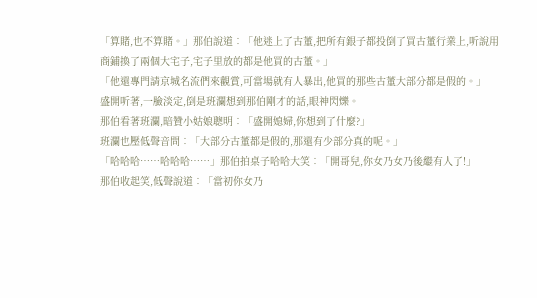「算賭,也不算賭。」那伯說道︰「他迷上了古董,把所有銀子都投倒了買古董行業上,听說用商鋪換了兩個大宅子,宅子里放的都是他買的古董。」
「他還專門請京城名流們來觀賞,可當場就有人暴出,他買的那些古董大部分都是假的。」
盛開听著,一臉淡定,倒是班瀾想到那伯剛才的話,眼神閃爍。
那伯看著班瀾,暗贊小姑娘聰明︰「盛開媳婦,你想到了什麼?」
班瀾也壓低聲音問︰「大部分古董都是假的,那還有少部分真的呢。」
「哈哈哈……哈哈哈……」那伯拍桌子哈哈大笑︰「開哥兒,你女乃女乃後繼有人了!」
那伯收起笑,低聲說道︰「當初你女乃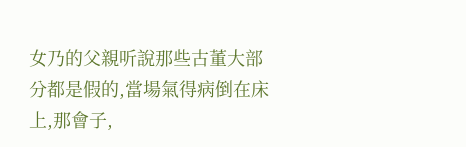女乃的父親听說那些古董大部分都是假的,當場氣得病倒在床上,那會子,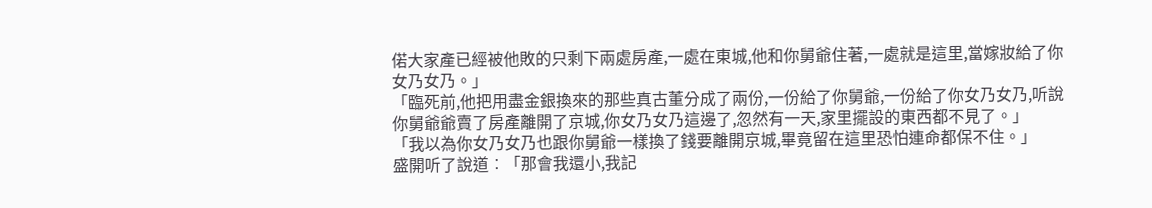偌大家產已經被他敗的只剩下兩處房產,一處在東城,他和你舅爺住著,一處就是這里,當嫁妝給了你女乃女乃。」
「臨死前,他把用盡金銀換來的那些真古董分成了兩份,一份給了你舅爺,一份給了你女乃女乃,听說你舅爺爺賣了房產離開了京城,你女乃女乃這邊了,忽然有一天,家里擺設的東西都不見了。」
「我以為你女乃女乃也跟你舅爺一樣換了錢要離開京城,畢竟留在這里恐怕連命都保不住。」
盛開听了說道︰「那會我還小,我記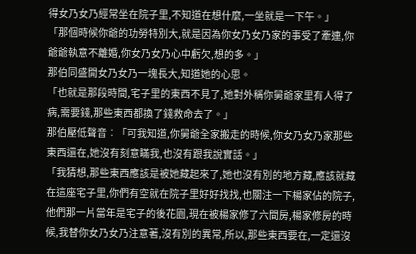得女乃女乃經常坐在院子里,不知道在想什麼,一坐就是一下午。」
「那個時候你爺的功勞特別大,就是因為你女乃女乃家的事受了牽連,你爺爺執意不離婚,你女乃女乃心中虧欠,想的多。」
那伯同盛開女乃女乃一塊長大,知道她的心思。
「也就是那段時間,宅子里的東西不見了,她對外稱你舅爺家里有人得了病,需要錢,那些東西都換了錢救命去了。」
那伯壓低聲音︰「可我知道,你舅爺全家搬走的時候,你女乃女乃家那些東西還在,她沒有刻意瞞我,也沒有跟我說實話。」
「我猜想,那些東西應該是被她藏起來了,她也沒有別的地方藏,應該就藏在這座宅子里,你們有空就在院子里好好找找,也關注一下楊家佔的院子,他們那一片當年是宅子的後花園,現在被楊家修了六間房,楊家修房的時候,我替你女乃女乃注意著,沒有別的異常,所以,那些東西要在,一定還沒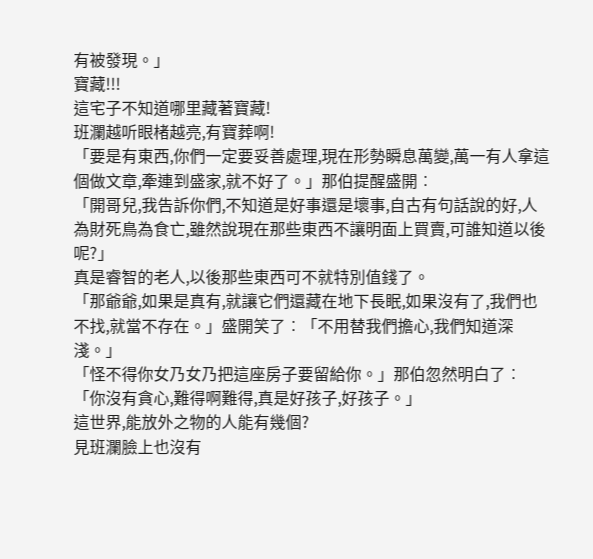有被發現。」
寶藏!!!
這宅子不知道哪里藏著寶藏!
班瀾越听眼楮越亮,有寶葬啊!
「要是有東西,你們一定要妥善處理,現在形勢瞬息萬變,萬一有人拿這個做文章,牽連到盛家,就不好了。」那伯提醒盛開︰
「開哥兒,我告訴你們,不知道是好事還是壞事,自古有句話說的好,人為財死鳥為食亡,雖然說現在那些東西不讓明面上買賣,可誰知道以後呢?」
真是睿智的老人,以後那些東西可不就特別值錢了。
「那爺爺,如果是真有,就讓它們還藏在地下長眠,如果沒有了,我們也不找,就當不存在。」盛開笑了︰「不用替我們擔心,我們知道深淺。」
「怪不得你女乃女乃把這座房子要留給你。」那伯忽然明白了︰「你沒有貪心,難得啊難得,真是好孩子,好孩子。」
這世界,能放外之物的人能有幾個?
見班瀾臉上也沒有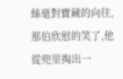絲毫對寶藏的向往,那伯欣慰的笑了,他從兜里掏出一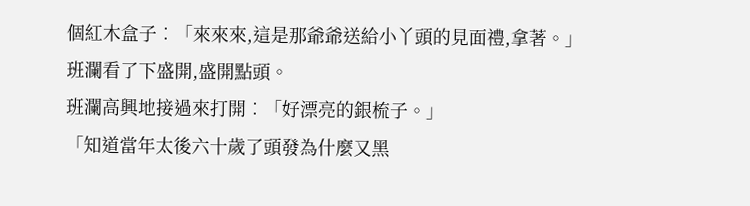個紅木盒子︰「來來來,這是那爺爺送給小丫頭的見面禮,拿著。」
班瀾看了下盛開,盛開點頭。
班瀾高興地接過來打開︰「好漂亮的銀梳子。」
「知道當年太後六十歲了頭發為什麼又黑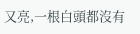又亮,一根白頭都沒有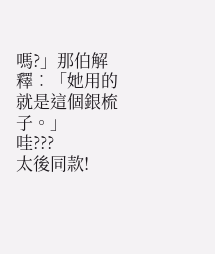嗎?」那伯解釋︰「她用的就是這個銀梳子。」
哇???
太後同款!